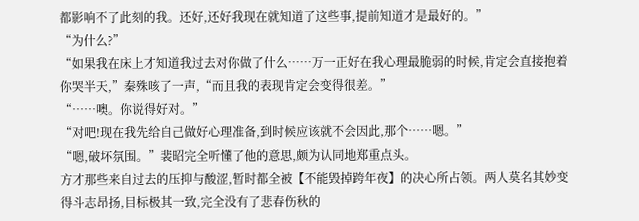都影响不了此刻的我。还好,还好我现在就知道了这些事,提前知道才是最好的。”
“为什么?”
“如果我在床上才知道我过去对你做了什么……万一正好在我心理最脆弱的时候,肯定会直接抱着你哭半天,”秦殊咳了一声,“而且我的表现肯定会变得很差。”
“……噢。你说得好对。”
“对吧!现在我先给自己做好心理准备,到时候应该就不会因此,那个……嗯。”
“嗯,破坏氛围。”裴昭完全听懂了他的意思,颇为认同地郑重点头。
方才那些来自过去的压抑与酸涩,暂时都全被【不能毁掉跨年夜】的决心所占领。两人莫名其妙变得斗志昂扬,目标极其一致,完全没有了悲春伤秋的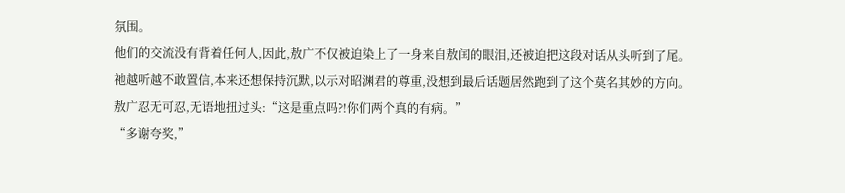氛围。
他们的交流没有背着任何人,因此,敖广不仅被迫染上了一身来自敖闰的眼泪,还被迫把这段对话从头听到了尾。
祂越听越不敢置信,本来还想保持沉默,以示对昭渊君的尊重,没想到最后话题居然跑到了这个莫名其妙的方向。
敖广忍无可忍,无语地扭过头:“这是重点吗?!你们两个真的有病。”
“多谢夸奖,”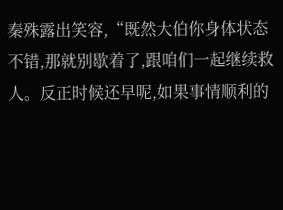秦殊露出笑容,“既然大伯你身体状态不错,那就别歇着了,跟咱们一起继续救人。反正时候还早呢,如果事情顺利的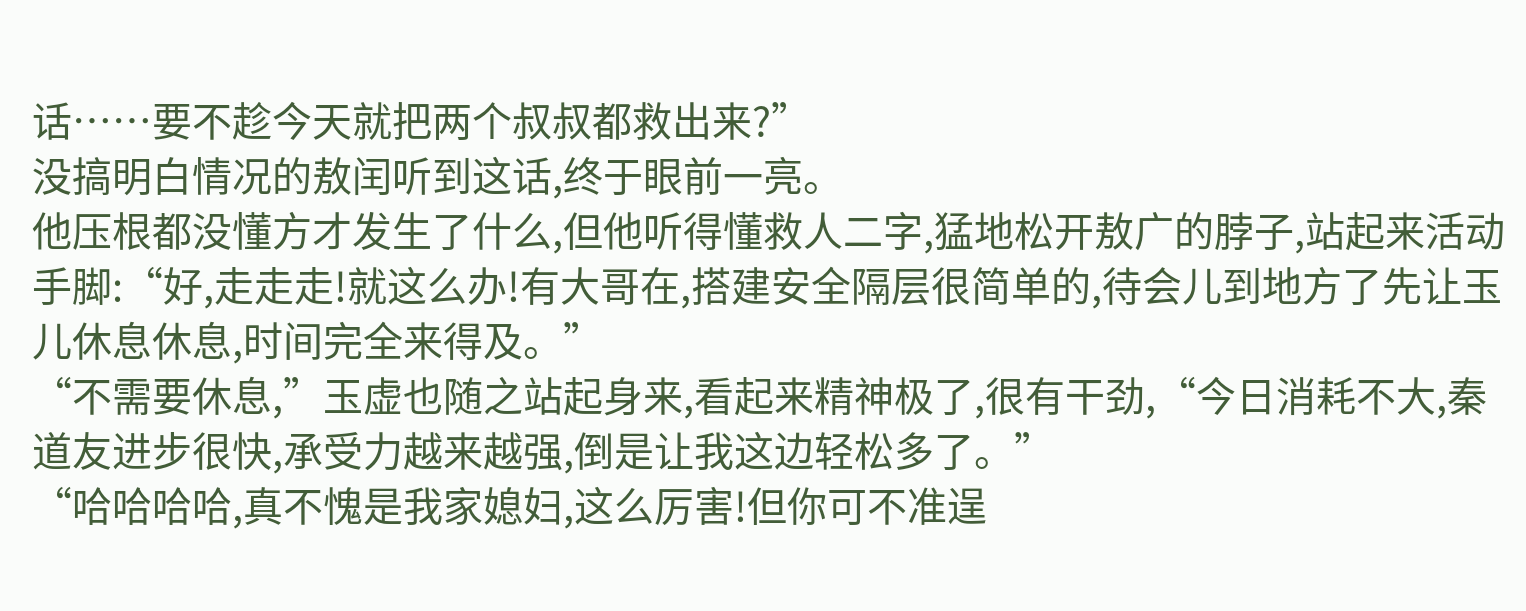话……要不趁今天就把两个叔叔都救出来?”
没搞明白情况的敖闰听到这话,终于眼前一亮。
他压根都没懂方才发生了什么,但他听得懂救人二字,猛地松开敖广的脖子,站起来活动手脚:“好,走走走!就这么办!有大哥在,搭建安全隔层很简单的,待会儿到地方了先让玉儿休息休息,时间完全来得及。”
“不需要休息,”玉虚也随之站起身来,看起来精神极了,很有干劲,“今日消耗不大,秦道友进步很快,承受力越来越强,倒是让我这边轻松多了。”
“哈哈哈哈,真不愧是我家媳妇,这么厉害!但你可不准逞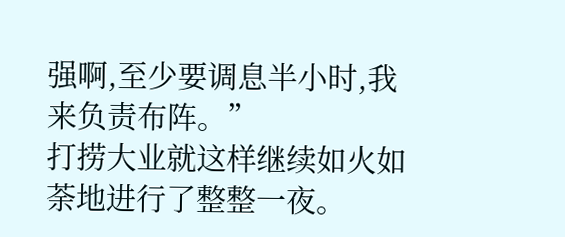强啊,至少要调息半小时,我来负责布阵。”
打捞大业就这样继续如火如荼地进行了整整一夜。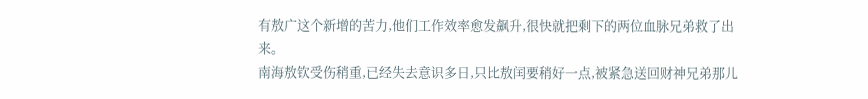有敖广这个新增的苦力,他们工作效率愈发飙升,很快就把剩下的两位血脉兄弟救了出来。
南海敖钦受伤稍重,已经失去意识多日,只比敖闰要稍好一点,被紧急送回财神兄弟那儿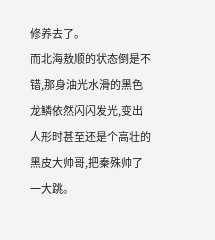修养去了。
而北海敖顺的状态倒是不错,那身油光水滑的黑色龙鳞依然闪闪发光,变出人形时甚至还是个高壮的黑皮大帅哥,把秦殊帅了一大跳。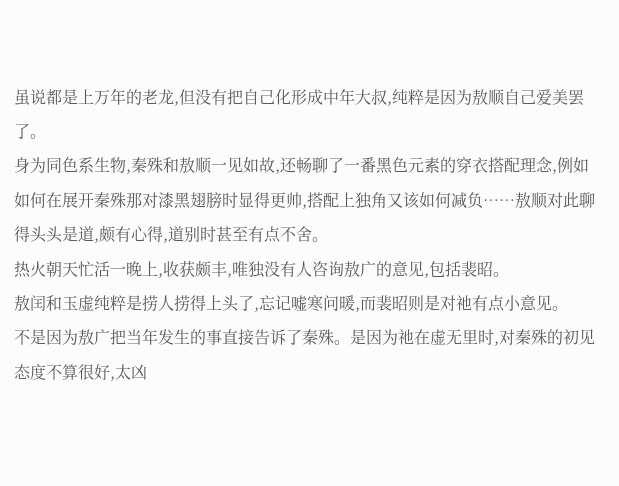虽说都是上万年的老龙,但没有把自己化形成中年大叔,纯粹是因为敖顺自己爱美罢了。
身为同色系生物,秦殊和敖顺一见如故,还畅聊了一番黑色元素的穿衣搭配理念,例如如何在展开秦殊那对漆黑翅膀时显得更帅,搭配上独角又该如何减负……敖顺对此聊得头头是道,颇有心得,道别时甚至有点不舍。
热火朝天忙活一晚上,收获颇丰,唯独没有人咨询敖广的意见,包括裴昭。
敖闰和玉虚纯粹是捞人捞得上头了,忘记嘘寒问暖,而裴昭则是对祂有点小意见。
不是因为敖广把当年发生的事直接告诉了秦殊。是因为祂在虚无里时,对秦殊的初见态度不算很好,太凶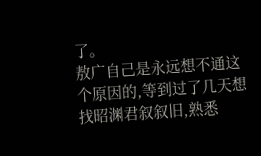了。
敖广自己是永远想不通这个原因的,等到过了几天想找昭渊君叙叙旧,熟悉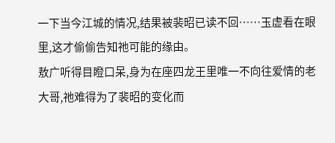一下当今江城的情况,结果被裴昭已读不回……玉虚看在眼里,这才偷偷告知祂可能的缘由。
敖广听得目瞪口呆,身为在座四龙王里唯一不向往爱情的老大哥,祂难得为了裴昭的变化而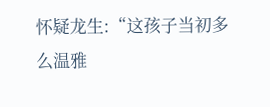怀疑龙生:“这孩子当初多么温雅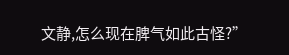文静,怎么现在脾气如此古怪?”